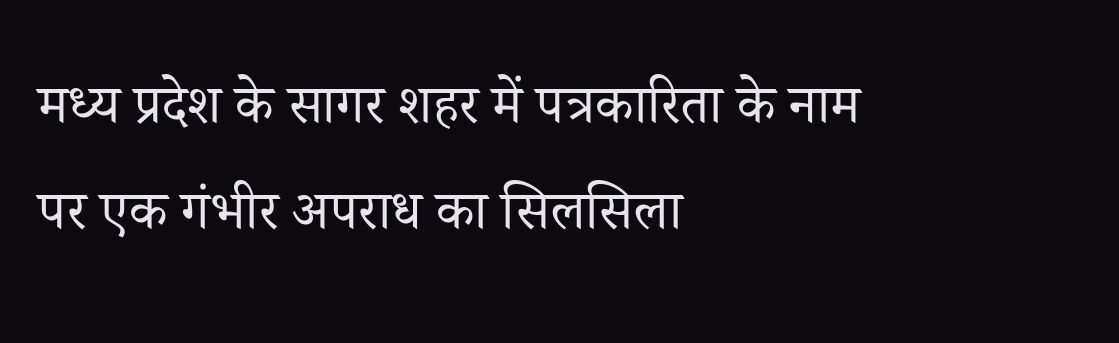मध्य प्रदेश के सागर शहर में पत्रकारिता के नाम पर एक गंभीर अपराध का सिलसिला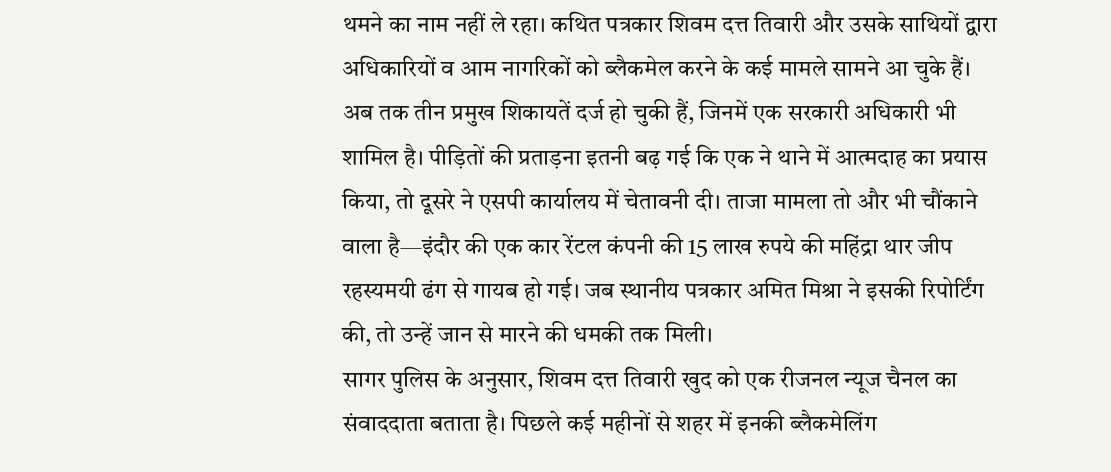थमने का नाम नहीं ले रहा। कथित पत्रकार शिवम दत्त तिवारी और उसके साथियों द्वारा अधिकारियों व आम नागरिकों को ब्लैकमेल करने के कई मामले सामने आ चुके हैं। अब तक तीन प्रमुख शिकायतें दर्ज हो चुकी हैं, जिनमें एक सरकारी अधिकारी भी शामिल है। पीड़ितों की प्रताड़ना इतनी बढ़ गई कि एक ने थाने में आत्मदाह का प्रयास किया, तो दूसरे ने एसपी कार्यालय में चेतावनी दी। ताजा मामला तो और भी चौंकाने वाला है—इंदौर की एक कार रेंटल कंपनी की 15 लाख रुपये की महिंद्रा थार जीप रहस्यमयी ढंग से गायब हो गई। जब स्थानीय पत्रकार अमित मिश्रा ने इसकी रिपोर्टिंग की, तो उन्हें जान से मारने की धमकी तक मिली।
सागर पुलिस के अनुसार, शिवम दत्त तिवारी खुद को एक रीजनल न्यूज चैनल का संवाददाता बताता है। पिछले कई महीनों से शहर में इनकी ब्लैकमेलिंग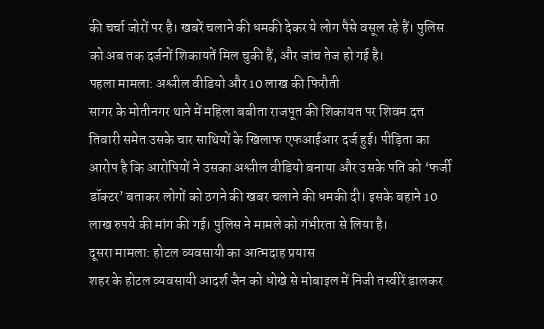की चर्चा जोरों पर है। खबरें चलाने की धमकी देकर ये लोग पैसे वसूल रहे हैं। पुलिस को अब तक दर्जनों शिकायतें मिल चुकी हैं, और जांच तेज हो गई है।
पहला मामला: अश्लील वीडियो और 10 लाख की फिरौती
सागर के मोतीनगर थाने में महिला बबीता राजपूत की शिकायत पर शिवम दत्त तिवारी समेत उसके चार साथियों के खिलाफ एफआईआर दर्ज हुई। पीड़िता का आरोप है कि आरोपियों ने उसका अश्लील वीडियो बनाया और उसके पति को ‘फर्जी डॉक्टर’ बताकर लोगों को ठगने की खबर चलाने की धमकी दी। इसके बहाने 10 लाख रुपये की मांग की गई। पुलिस ने मामले को गंभीरता से लिया है।
दूसरा मामला: होटल व्यवसायी का आत्मदाह प्रयास
शहर के होटल व्यवसायी आदर्श जैन को धोखे से मोबाइल में निजी तस्वीरें डालकर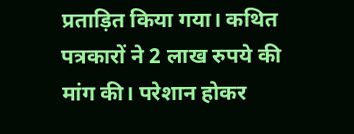प्रताड़ित किया गया। कथित पत्रकारों ने 2 लाख रुपये की मांग की। परेशान होकर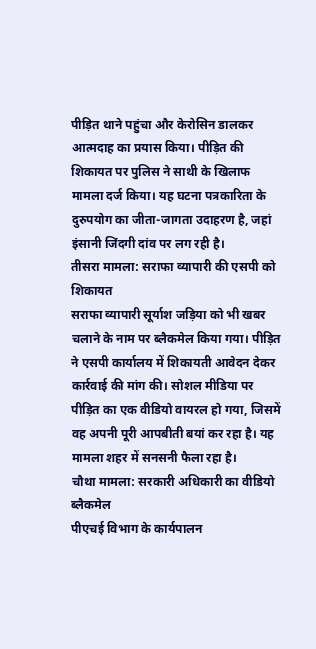पीड़ित थाने पहुंचा और केरोसिन डालकर आत्मदाह का प्रयास किया। पीड़ित की शिकायत पर पुलिस ने साथी के खिलाफ मामला दर्ज किया। यह घटना पत्रकारिता के दुरुपयोग का जीता-जागता उदाहरण है, जहां इंसानी जिंदगी दांव पर लग रही है।
तीसरा मामला: सराफा व्यापारी की एसपी को शिकायत
सराफा व्यापारी सूर्याश जड़िया को भी खबर चलाने के नाम पर ब्लैकमेल किया गया। पीड़ित ने एसपी कार्यालय में शिकायती आवेदन देकर कार्रवाई की मांग की। सोशल मीडिया पर पीड़ित का एक वीडियो वायरल हो गया, जिसमें वह अपनी पूरी आपबीती बयां कर रहा है। यह मामला शहर में सनसनी फैला रहा है।
चौथा मामला: सरकारी अधिकारी का वीडियो ब्लैकमेल
पीएचई विभाग के कार्यपालन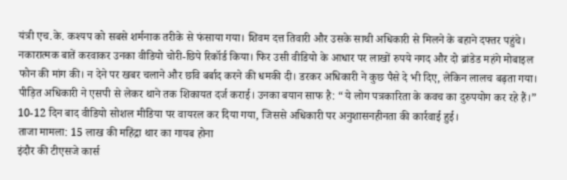यंत्री एच.के. कश्यप को सबसे शर्मनाक तरीके से फंसाया गया। शिवम दत्त तिवारी और उसके साथी अधिकारी से मिलने के बहाने दफ्तर पहुंचे। नकारात्मक बातें करवाकर उनका वीडियो चोरी-छिपे रिकॉर्ड किया। फिर उसी वीडियो के आधार पर लाखों रुपये नगद और दो ब्रांडेड महंगे मोबाइल फोन की मांग की। न देने पर खबर चलाने और छवि बर्बाद करने की धमकी दी। डरकर अधिकारी ने कुछ पैसे दे भी दिए, लेकिन लालच बढ़ता गया।
पीड़ित अधिकारी ने एसपी से लेकर थाने तक शिकायत दर्ज कराई। उनका बयान साफ है: “ये लोग पत्रकारिता के कवच का दुरुपयोग कर रहे हैं।” 10-12 दिन बाद वीडियो सोशल मीडिया पर वायरल कर दिया गया, जिससे अधिकारी पर अनुशासनहीनता की कार्रवाई हुई।
ताजा मामला: 15 लाख की महिंद्रा थार का गायब होना
इंदौर की टीएसजे कार्स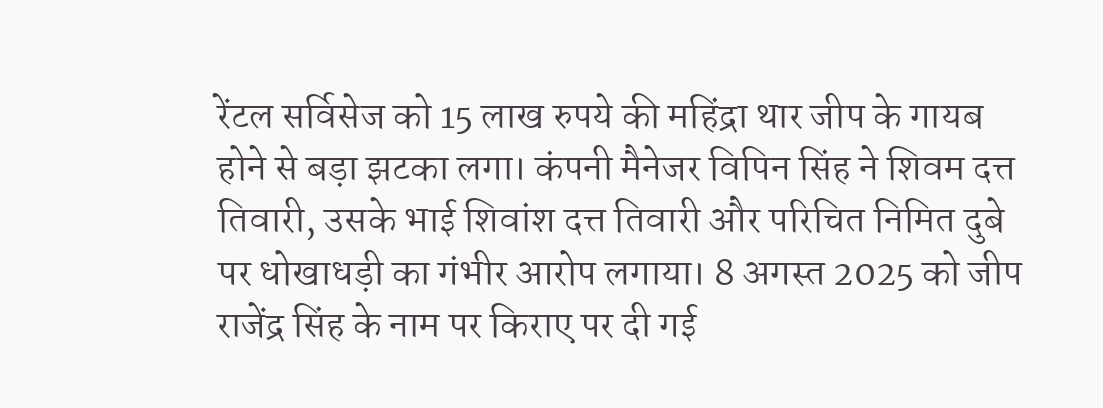रेंटल सर्विसेज को 15 लाख रुपये की महिंद्रा थार जीप के गायब होने से बड़ा झटका लगा। कंपनी मैनेजर विपिन सिंह ने शिवम दत्त तिवारी, उसके भाई शिवांश दत्त तिवारी और परिचित निमित दुबे पर धोखाधड़ी का गंभीर आरोप लगाया। 8 अगस्त 2025 को जीप राजेंद्र सिंह के नाम पर किराए पर दी गई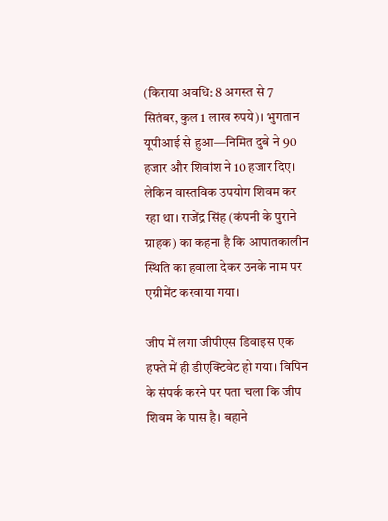(किराया अवधि: 8 अगस्त से 7 सितंबर, कुल 1 लाख रुपये)। भुगतान यूपीआई से हुआ—निमित दुबे ने 90 हजार और शिवांश ने 10 हजार दिए। लेकिन वास्तविक उपयोग शिवम कर रहा था। राजेंद्र सिंह (कंपनी के पुराने ग्राहक) का कहना है कि आपातकालीन स्थिति का हवाला देकर उनके नाम पर एग्रीमेंट करवाया गया।

जीप में लगा जीपीएस डिवाइस एक हफ्ते में ही डीएक्टिवेट हो गया। विपिन के संपर्क करने पर पता चला कि जीप शिवम के पास है। बहाने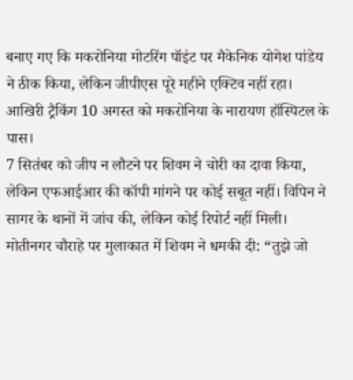बनाए गए कि मकरोनिया मोटरिंग पॉइंट पर मैकेनिक योगेश पांडेय ने ठीक किया, लेकिन जीपीएस पूरे महीने एक्टिव नहीं रहा। आखिरी ट्रैकिंग 10 अगस्त को मकरोनिया के नारायण हॉस्पिटल के पास।
7 सितंबर को जीप न लौटने पर शिवम ने चोरी का दावा किया, लेकिन एफआईआर की कॉपी मांगने पर कोई सबूत नहीं। विपिन ने सागर के थानों में जांच की, लेकिन कोई रिपोर्ट नहीं मिली। मोतीनगर चौराहे पर मुलाकात में शिवम ने धमकी दी: “तुझे जो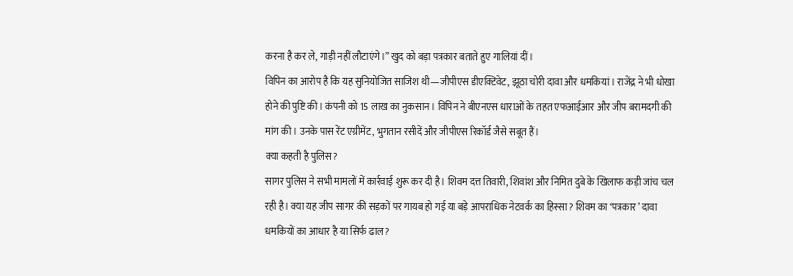करना है कर ले, गाड़ी नहीं लौटाएंगे।” खुद को बड़ा पत्रकार बताते हुए गालियां दीं।
विपिन का आरोप है कि यह सुनियोजित साजिश थी—जीपीएस डीएक्टिवेट, झूठा चोरी दावा और धमकियां। राजेंद्र ने भी धोखा होने की पुष्टि की। कंपनी को 15 लाख का नुकसान। विपिन ने बीएनएस धाराओं के तहत एफआईआर और जीप बरामदगी की मांग की। उनके पास रेंट एग्रीमेंट, भुगतान रसीदें और जीपीएस रिकॉर्ड जैसे सबूत हैं।
क्या कहती है पुलिस?
सागर पुलिस ने सभी मामलों में कार्रवाई शुरू कर दी है। शिवम दत्त तिवारी, शिवांश और निमित दुबे के खिलाफ कड़ी जांच चल रही है। क्या यह जीप सागर की सड़कों पर गायब हो गई या बड़े आपराधिक नेटवर्क का हिस्सा? शिवम का ‘पत्रकार’ दावा धमकियों का आधार है या सिर्फ ढाल?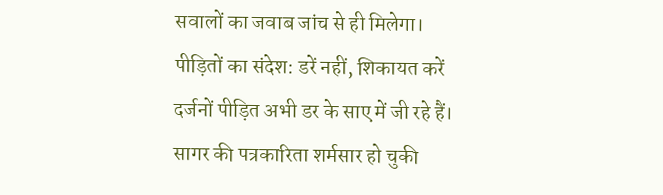सवालों का जवाब जांच से ही मिलेगा।
पीड़ितों का संदेश: डरें नहीं, शिकायत करें
दर्जनों पीड़ित अभी डर के साए में जी रहे हैं। सागर की पत्रकारिता शर्मसार हो चुकी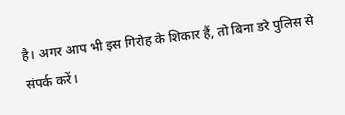है। अगर आप भी इस गिरोह के शिकार हैं, तो बिना डरे पुलिस से संपर्क करें।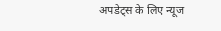अपडेट्स के लिए न्यूज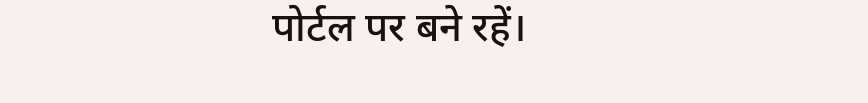पोर्टल पर बने रहें।